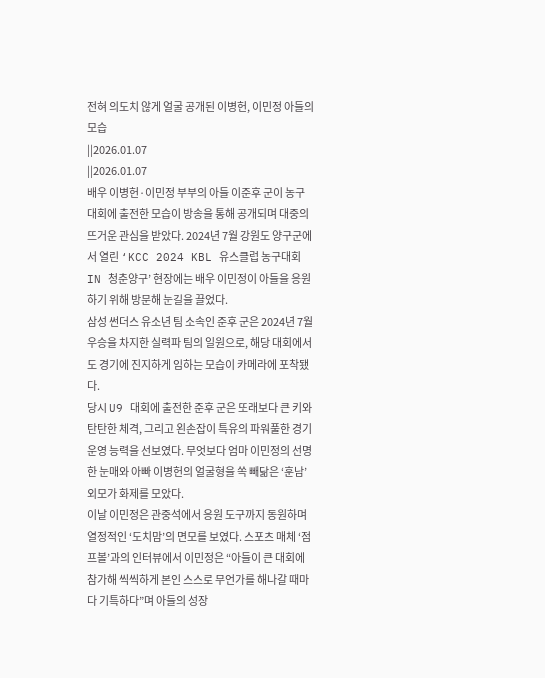전혀 의도치 않게 얼굴 공개된 이병헌, 이민정 아들의 모습
||2026.01.07
||2026.01.07
배우 이병헌·이민정 부부의 아들 이준후 군이 농구 대회에 출전한 모습이 방송을 통해 공개되며 대중의 뜨거운 관심을 받았다. 2024년 7월 강원도 양구군에서 열린 ‘KCC 2024 KBL 유스클럽 농구대회 IN 청춘양구’ 현장에는 배우 이민정이 아들을 응원하기 위해 방문해 눈길을 끌었다.
삼성 썬더스 유소년 팀 소속인 준후 군은 2024년 7월 우승을 차지한 실력파 팀의 일원으로, 해당 대회에서도 경기에 진지하게 임하는 모습이 카메라에 포착됐다.
당시 U9 대회에 출전한 준후 군은 또래보다 큰 키와 탄탄한 체격, 그리고 왼손잡이 특유의 파워풀한 경기 운영 능력을 선보였다. 무엇보다 엄마 이민정의 선명한 눈매와 아빠 이병헌의 얼굴형을 쏙 빼닮은 ‘훈남’ 외모가 화제를 모았다.
이날 이민정은 관중석에서 응원 도구까지 동원하며 열정적인 ‘도치맘’의 면모를 보였다. 스포츠 매체 ‘점프볼’과의 인터뷰에서 이민정은 “아들이 큰 대회에 참가해 씩씩하게 본인 스스로 무언가를 해나갈 때마다 기특하다”며 아들의 성장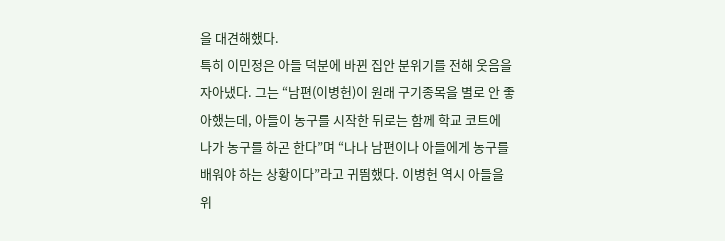을 대견해했다.
특히 이민정은 아들 덕분에 바뀐 집안 분위기를 전해 웃음을 자아냈다. 그는 “남편(이병헌)이 원래 구기종목을 별로 안 좋아했는데, 아들이 농구를 시작한 뒤로는 함께 학교 코트에 나가 농구를 하곤 한다”며 “나나 남편이나 아들에게 농구를 배워야 하는 상황이다”라고 귀띔했다. 이병헌 역시 아들을 위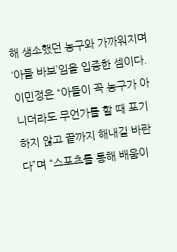해 생소했던 농구와 가까워지며 ‘아들 바보’임을 입증한 셈이다.
이민정은 “아들이 꼭 농구가 아니더라도 무언가를 할 때 포기하지 않고 끝까지 해내길 바란다”며 “스포츠를 통해 배움이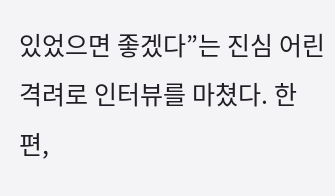있었으면 좋겠다”는 진심 어린 격려로 인터뷰를 마쳤다. 한편,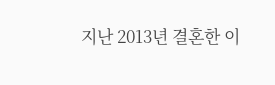지난 2013년 결혼한 이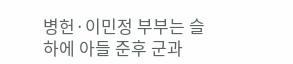병헌·이민정 부부는 슬하에 아들 준후 군과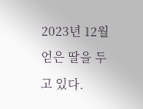2023년 12월 얻은 딸을 두고 있다.